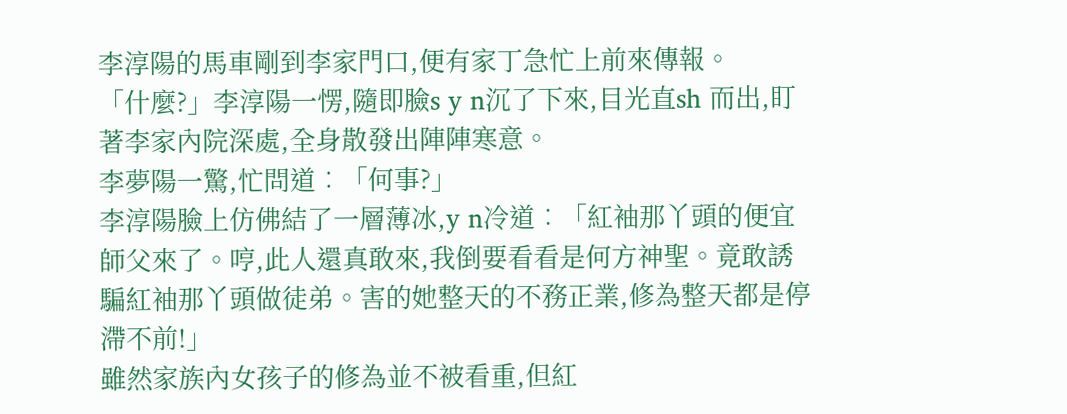李淳陽的馬車剛到李家門口,便有家丁急忙上前來傳報。
「什麼?」李淳陽一愣,隨即臉s y n沉了下來,目光直sh 而出,盯著李家內院深處,全身散發出陣陣寒意。
李夢陽一驚,忙問道︰「何事?」
李淳陽臉上仿佛結了一層薄冰,y n冷道︰「紅袖那丫頭的便宜師父來了。哼,此人還真敢來,我倒要看看是何方神聖。竟敢誘騙紅袖那丫頭做徒弟。害的她整天的不務正業,修為整天都是停滯不前!」
雖然家族內女孩子的修為並不被看重,但紅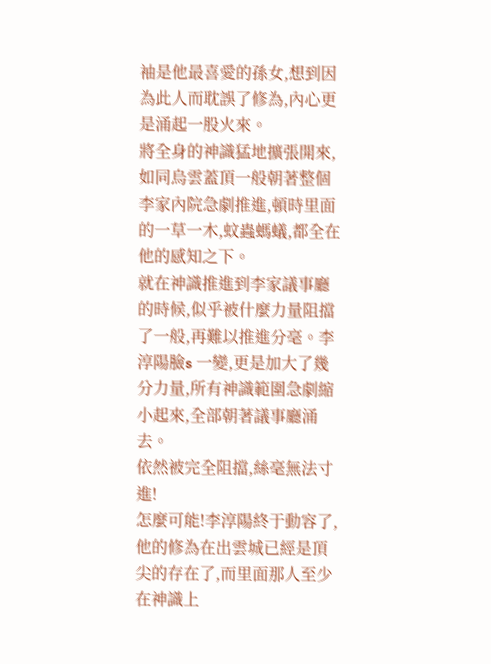袖是他最喜愛的孫女,想到因為此人而耽誤了修為,內心更是涌起一股火來。
將全身的神識猛地擴張開來,如同烏雲蓋頂一般朝著整個李家內院急劇推進,頓時里面的一草一木,蚊蟲螞蟻,都全在他的感知之下。
就在神識推進到李家議事廳的時候,似乎被什麼力量阻擋了一般,再難以推進分毫。李淳陽臉s 一變,更是加大了幾分力量,所有神識範圍急劇縮小起來,全部朝著議事廳涌去。
依然被完全阻擋,絲毫無法寸進!
怎麼可能!李淳陽終于動容了,他的修為在出雲城已經是頂尖的存在了,而里面那人至少在神識上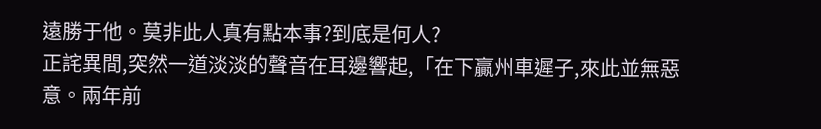遠勝于他。莫非此人真有點本事?到底是何人?
正詫異間,突然一道淡淡的聲音在耳邊響起,「在下贏州車遲子,來此並無惡意。兩年前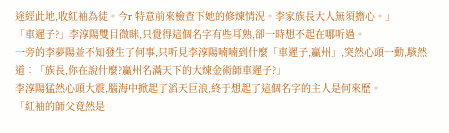途經此地,收紅袖為徒。今r 特意前來檢查下她的修煉情況。李家族長大人無須擔心。」
「車遲子?」李淳陽雙目微眯,只覺得這個名字有些耳熟,卻一時想不起在哪听過。
一旁的李夢陽並不知發生了何事,只听見李淳陽喃喃到什麼「車遲子,贏州」,突然心頭一動,駭然道︰「族長,你在說什麼?贏州名滿天下的大煉金術師車遲子?」
李淳陽猛然心頭大震,腦海中掀起了滔天巨浪,終于想起了這個名字的主人是何來歷。
「紅袖的師父竟然是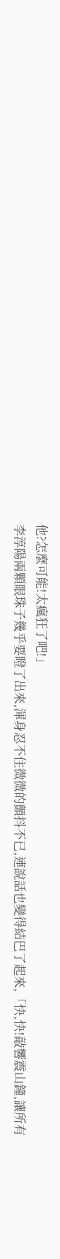他?怎麼可能!太瘋狂了吧!」
李淳陽兩顆眼珠子幾乎要瞪了出來,渾身忍不住微微的顫抖不已,連說話也變得結巴了起來,「快,快!敲響震山鐘,讓所有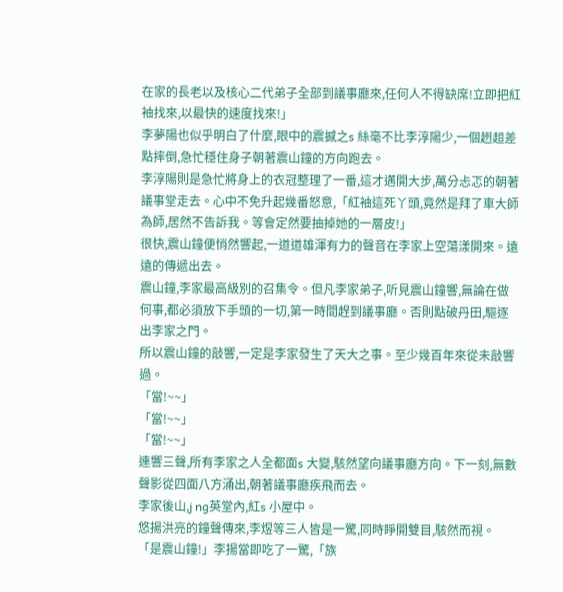在家的長老以及核心二代弟子全部到議事廳來,任何人不得缺席!立即把紅袖找來,以最快的速度找來!」
李夢陽也似乎明白了什麼,眼中的震撼之s 絲毫不比李淳陽少,一個趔趄差點摔倒,急忙穩住身子朝著震山鐘的方向跑去。
李淳陽則是急忙將身上的衣冠整理了一番,這才邁開大步,萬分忐忑的朝著議事堂走去。心中不免升起幾番怒意,「紅袖這死丫頭,竟然是拜了車大師為師,居然不告訴我。等會定然要抽掉她的一層皮!」
很快,震山鐘便悄然響起,一道道雄渾有力的聲音在李家上空蕩漾開來。遠遠的傳遞出去。
震山鐘,李家最高級別的召集令。但凡李家弟子,听見震山鐘響,無論在做何事,都必須放下手頭的一切,第一時間趕到議事廳。否則點破丹田,驅逐出李家之門。
所以震山鐘的敲響,一定是李家發生了天大之事。至少幾百年來從未敲響過。
「當!~~」
「當!~~」
「當!~~」
連響三聲,所有李家之人全都面s 大變,駭然望向議事廳方向。下一刻,無數聲影從四面八方涌出,朝著議事廳疾飛而去。
李家後山,j ng英堂內,紅s 小屋中。
悠揚洪亮的鐘聲傳來,李煜等三人皆是一驚,同時睜開雙目,駭然而視。
「是震山鐘!」李揚當即吃了一驚,「族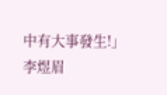中有大事發生!」
李煜眉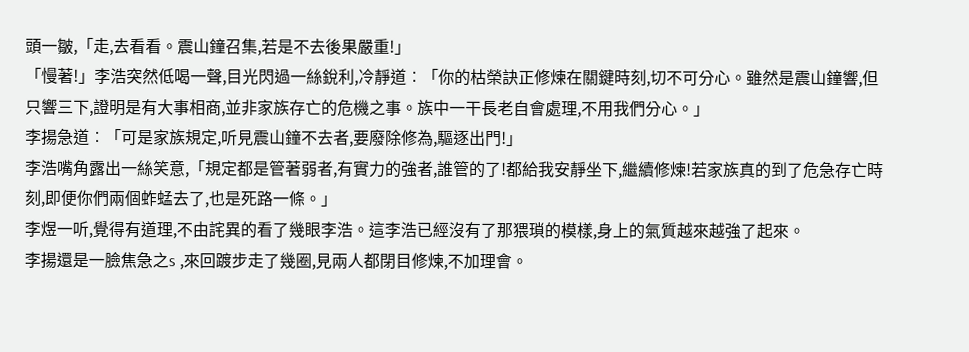頭一皺,「走,去看看。震山鐘召集,若是不去後果嚴重!」
「慢著!」李浩突然低喝一聲,目光閃過一絲銳利,冷靜道︰「你的枯榮訣正修煉在關鍵時刻,切不可分心。雖然是震山鐘響,但只響三下,證明是有大事相商,並非家族存亡的危機之事。族中一干長老自會處理,不用我們分心。」
李揚急道︰「可是家族規定,听見震山鐘不去者,要廢除修為,驅逐出門!」
李浩嘴角露出一絲笑意,「規定都是管著弱者,有實力的強者,誰管的了!都給我安靜坐下,繼續修煉!若家族真的到了危急存亡時刻,即便你們兩個蚱蜢去了,也是死路一條。」
李煜一听,覺得有道理,不由詫異的看了幾眼李浩。這李浩已經沒有了那猥瑣的模樣,身上的氣質越來越強了起來。
李揚還是一臉焦急之s ,來回踱步走了幾圈,見兩人都閉目修煉,不加理會。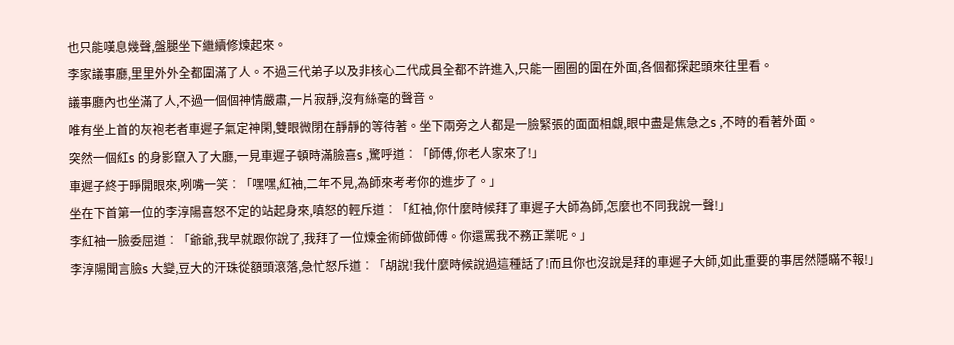也只能嘆息幾聲,盤腿坐下繼續修煉起來。
李家議事廳,里里外外全都圍滿了人。不過三代弟子以及非核心二代成員全都不許進入,只能一圈圈的圍在外面,各個都探起頭來往里看。
議事廳內也坐滿了人,不過一個個神情嚴肅,一片寂靜,沒有絲毫的聲音。
唯有坐上首的灰袍老者車遲子氣定神閑,雙眼微閉在靜靜的等待著。坐下兩旁之人都是一臉緊張的面面相覷,眼中盡是焦急之s ,不時的看著外面。
突然一個紅s 的身影竄入了大廳,一見車遲子頓時滿臉喜s ,驚呼道︰「師傅,你老人家來了!」
車遲子終于睜開眼來,咧嘴一笑︰「嘿嘿,紅袖,二年不見,為師來考考你的進步了。」
坐在下首第一位的李淳陽喜怒不定的站起身來,嗔怒的輕斥道︰「紅袖,你什麼時候拜了車遲子大師為師,怎麼也不同我說一聲!」
李紅袖一臉委屈道︰「爺爺,我早就跟你說了,我拜了一位煉金術師做師傅。你還罵我不務正業呢。」
李淳陽聞言臉s 大變,豆大的汗珠從額頭滾落,急忙怒斥道︰「胡說!我什麼時候說過這種話了!而且你也沒說是拜的車遲子大師,如此重要的事居然隱瞞不報!」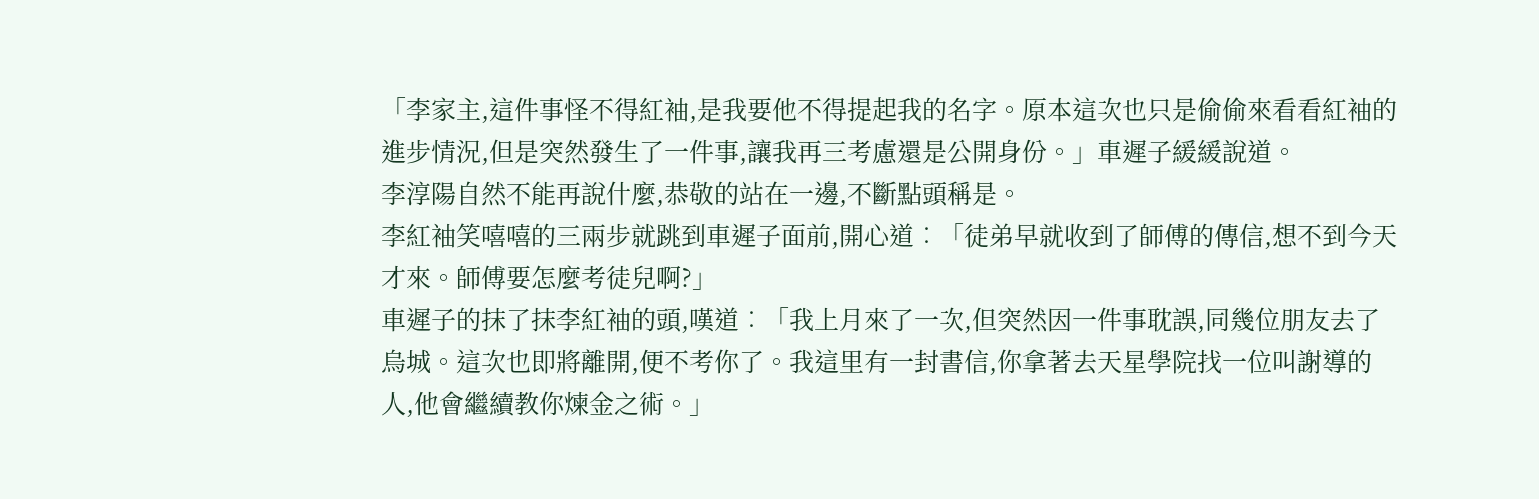「李家主,這件事怪不得紅袖,是我要他不得提起我的名字。原本這次也只是偷偷來看看紅袖的進步情況,但是突然發生了一件事,讓我再三考慮還是公開身份。」車遲子緩緩說道。
李淳陽自然不能再說什麼,恭敬的站在一邊,不斷點頭稱是。
李紅袖笑嘻嘻的三兩步就跳到車遲子面前,開心道︰「徒弟早就收到了師傅的傳信,想不到今天才來。師傅要怎麼考徒兒啊?」
車遲子的抹了抹李紅袖的頭,嘆道︰「我上月來了一次,但突然因一件事耽誤,同幾位朋友去了烏城。這次也即將離開,便不考你了。我這里有一封書信,你拿著去天星學院找一位叫謝導的人,他會繼續教你煉金之術。」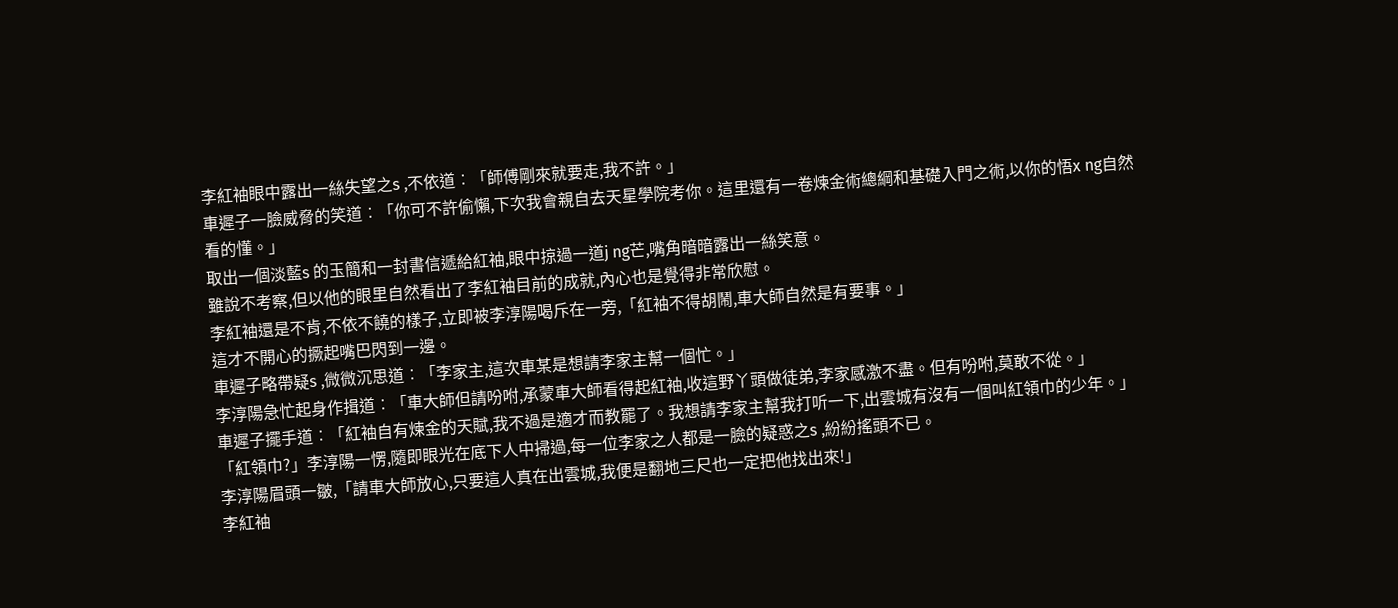李紅袖眼中露出一絲失望之s ,不依道︰「師傅剛來就要走,我不許。」
車遲子一臉威脅的笑道︰「你可不許偷懶,下次我會親自去天星學院考你。這里還有一卷煉金術總綱和基礎入門之術,以你的悟x ng自然看的懂。」
取出一個淡藍s 的玉簡和一封書信遞給紅袖,眼中掠過一道j ng芒,嘴角暗暗露出一絲笑意。
雖說不考察,但以他的眼里自然看出了李紅袖目前的成就,內心也是覺得非常欣慰。
李紅袖還是不肯,不依不饒的樣子,立即被李淳陽喝斥在一旁,「紅袖不得胡鬧,車大師自然是有要事。」
這才不開心的撅起嘴巴閃到一邊。
車遲子略帶疑s ,微微沉思道︰「李家主,這次車某是想請李家主幫一個忙。」
李淳陽急忙起身作揖道︰「車大師但請吩咐,承蒙車大師看得起紅袖,收這野丫頭做徒弟,李家感激不盡。但有吩咐,莫敢不從。」
車遲子擺手道︰「紅袖自有煉金的天賦,我不過是適才而教罷了。我想請李家主幫我打听一下,出雲城有沒有一個叫紅領巾的少年。」
「紅領巾?」李淳陽一愣,隨即眼光在底下人中掃過,每一位李家之人都是一臉的疑惑之s ,紛紛搖頭不已。
李淳陽眉頭一皺,「請車大師放心,只要這人真在出雲城,我便是翻地三尺也一定把他找出來!」
李紅袖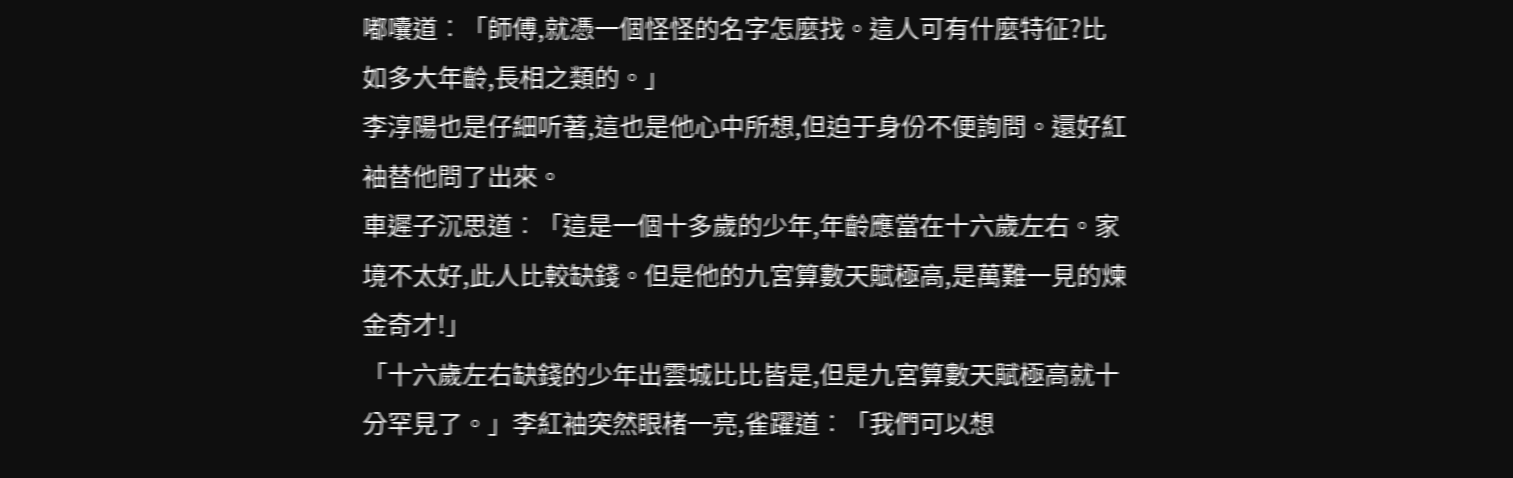嘟囔道︰「師傅,就憑一個怪怪的名字怎麼找。這人可有什麼特征?比如多大年齡,長相之類的。」
李淳陽也是仔細听著,這也是他心中所想,但迫于身份不便詢問。還好紅袖替他問了出來。
車遲子沉思道︰「這是一個十多歲的少年,年齡應當在十六歲左右。家境不太好,此人比較缺錢。但是他的九宮算數天賦極高,是萬難一見的煉金奇才!」
「十六歲左右缺錢的少年出雲城比比皆是,但是九宮算數天賦極高就十分罕見了。」李紅袖突然眼楮一亮,雀躍道︰「我們可以想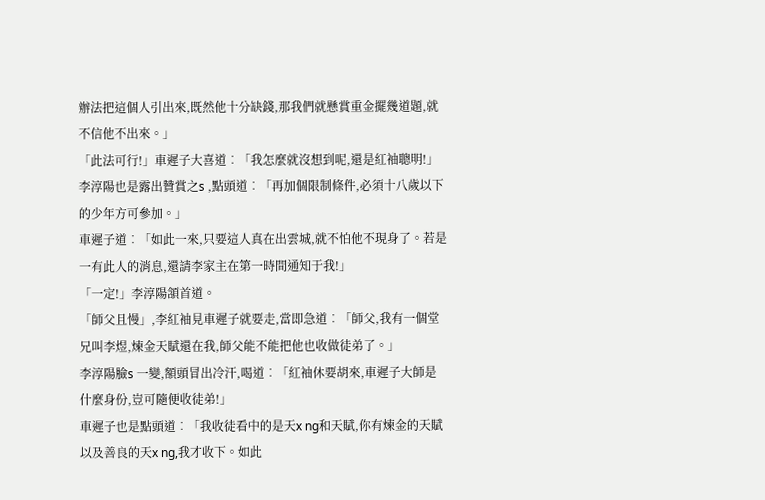辦法把這個人引出來,既然他十分缺錢,那我們就懸賞重金擺幾道題,就不信他不出來。」
「此法可行!」車遲子大喜道︰「我怎麼就沒想到呢,還是紅袖聰明!」
李淳陽也是露出贊賞之s ,點頭道︰「再加個限制條件,必須十八歲以下的少年方可參加。」
車遲子道︰「如此一來,只要這人真在出雲城,就不怕他不現身了。若是一有此人的消息,還請李家主在第一時間通知于我!」
「一定!」李淳陽頷首道。
「師父且慢」,李紅袖見車遲子就要走,當即急道︰「師父,我有一個堂兄叫李煜,煉金天賦還在我,師父能不能把他也收做徒弟了。」
李淳陽臉s 一變,額頭冒出冷汗,喝道︰「紅袖休要胡來,車遲子大師是什麼身份,豈可隨便收徒弟!」
車遲子也是點頭道︰「我收徒看中的是天x ng和天賦,你有煉金的天賦以及善良的天x ng,我才收下。如此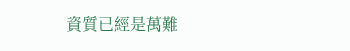資質已經是萬難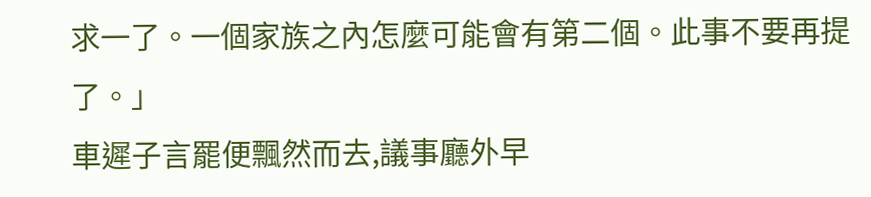求一了。一個家族之內怎麼可能會有第二個。此事不要再提了。」
車遲子言罷便飄然而去,議事廳外早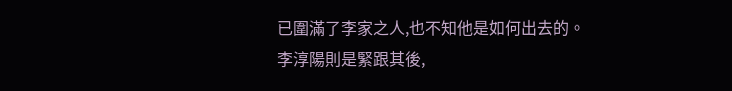已圍滿了李家之人,也不知他是如何出去的。
李淳陽則是緊跟其後,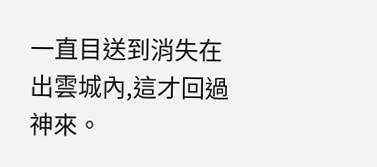一直目送到消失在出雲城內,這才回過神來。